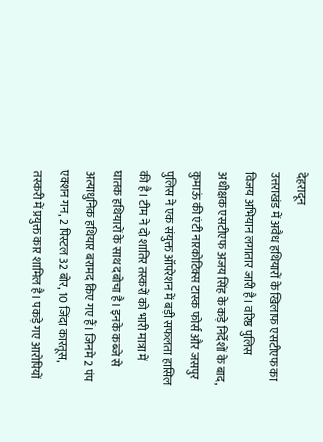देहरादून
उत्तराखंड में अवैध हथियारों के खिलाफ एसटीएफ का विजय अभियान लगातार जारी है। वरिष्ठ पुलिस अधीक्षक एसटीएफ अजय सिंह के कड़े निर्देशों के बाद, कुमाऊं की एंटी नारकोटिक्स टास्क फोर्स और जसपुर पुलिस ने एक संयुक्त ऑपरेशन में बड़ी सफलता हासिल की है। टीम ने दो शातिर तस्करों को भारी मात्रा में घातक हथियारों के साथ दबोचा है। इनके कब्जे से अत्याधुनिक हथियार बरामद किए गए हैं। जिनमे 2 पंप एक्शन गन, 2 पिस्टल 32 बोर, 10 जिंदा कारतूस, तस्करी में प्रयुक्त कार शामिल है। पकड़े गए आरोपियों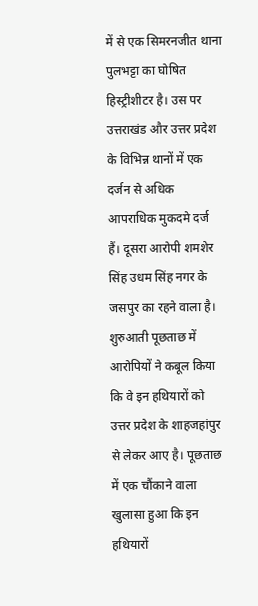में से एक सिमरनजीत थाना पुलभट्टा का घोषित हिस्ट्रीशीटर है। उस पर उत्तराखंड और उत्तर प्रदेश के विभिन्न थानों में एक दर्जन से अधिक आपराधिक मुकदमे दर्ज हैं। दूसरा आरोपी शमशेर सिंह उधम सिंह नगर के जसपुर का रहने वाला है। शुरुआती पूछताछ में आरोपियों ने कबूल किया कि वे इन हथियारों को उत्तर प्रदेश के शाहजहांपुर से लेकर आए है। पूछताछ में एक चौंकाने वाला खुलासा हुआ कि इन हथियारों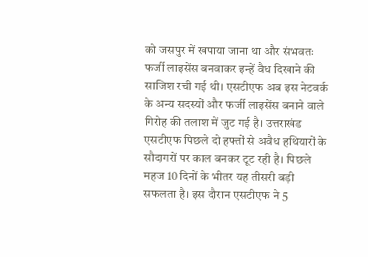को जसपुर में खपाया जाना था और संभवतः फर्जी लाइसेंस बनवाकर इन्हें वैध दिखाने की साजिश रची गई थी। एसटीएफ अब इस नेटवर्क के अन्य सदस्यों और फर्जी लाइसेंस बनाने वाले गिरोह की तलाश में जुट गई है। उत्तराखंड एसटीएफ पिछले दो हफ्तों से अवैध हथियारों के सौदागरों पर काल बनकर टूट रही है। पिछले महज 10 दिनों के भीतर यह तीसरी बड़ी सफलता है। इस दौरान एसटीएफ ने 5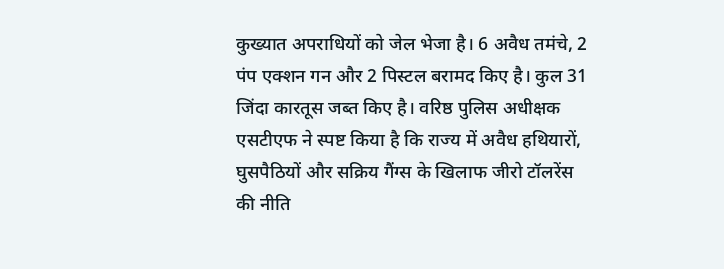कुख्यात अपराधियों को जेल भेजा है। 6 अवैध तमंचे, 2 पंप एक्शन गन और 2 पिस्टल बरामद किए है। कुल 31 जिंदा कारतूस जब्त किए है। वरिष्ठ पुलिस अधीक्षक एसटीएफ ने स्पष्ट किया है कि राज्य में अवैध हथियारों, घुसपैठियों और सक्रिय गैंग्स के खिलाफ जीरो टॉलरेंस की नीति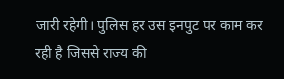जारी रहेगी। पुलिस हर उस इनपुट पर काम कर रही है जिससे राज्य की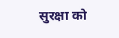सुरक्षा को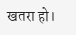खतरा हो।